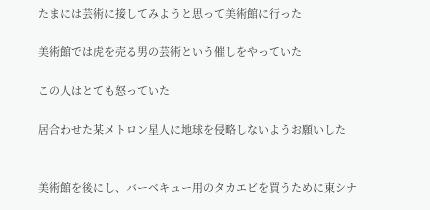たまには芸術に接してみようと思って美術館に行った

美術館では虎を売る男の芸術という催しをやっていた

この人はとても怒っていた

居合わせた某メトロン星人に地球を侵略しないようお願いした


美術館を後にし、バーベキュー用のタカエビを買うために東シナ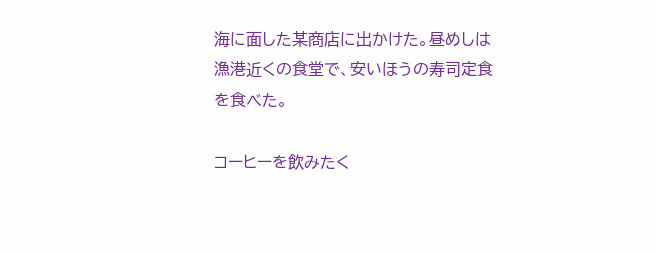海に面した某商店に出かけた。昼めしは漁港近くの食堂で、安いほうの寿司定食を食べた。

コーヒーを飲みたく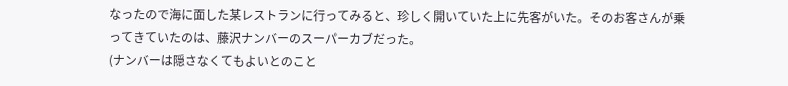なったので海に面した某レストランに行ってみると、珍しく開いていた上に先客がいた。そのお客さんが乗ってきていたのは、藤沢ナンバーのスーパーカブだった。
(ナンバーは隠さなくてもよいとのこと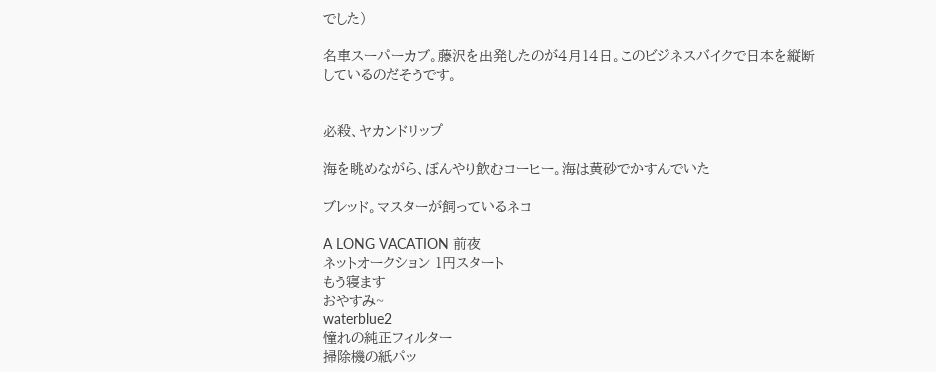でした)

名車スーパーカブ。藤沢を出発したのが4月14日。このビジネスバイクで日本を縦断しているのだそうです。


必殺、ヤカンドリップ

海を眺めながら、ぼんやり飲むコーヒー。海は黄砂でかすんでいた

ブレッド。マスターが飼っているネコ

A LONG VACATION 前夜
ネットオークション 1円スタート
もう寝ます
おやすみ~
waterblue2
憧れの純正フィルター
掃除機の紙パッ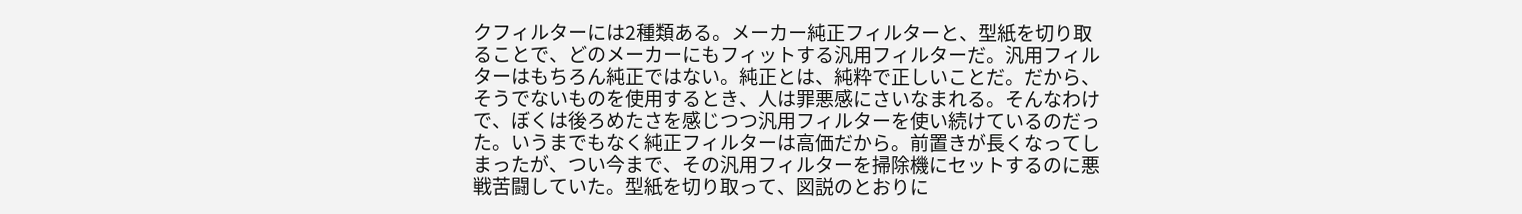クフィルターには2種類ある。メーカー純正フィルターと、型紙を切り取ることで、どのメーカーにもフィットする汎用フィルターだ。汎用フィルターはもちろん純正ではない。純正とは、純粋で正しいことだ。だから、そうでないものを使用するとき、人は罪悪感にさいなまれる。そんなわけで、ぼくは後ろめたさを感じつつ汎用フィルターを使い続けているのだった。いうまでもなく純正フィルターは高価だから。前置きが長くなってしまったが、つい今まで、その汎用フィルターを掃除機にセットするのに悪戦苦闘していた。型紙を切り取って、図説のとおりに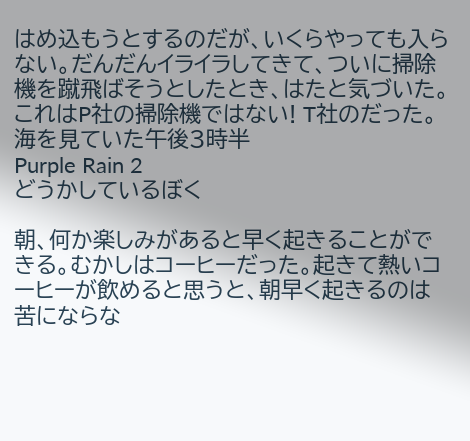はめ込もうとするのだが、いくらやっても入らない。だんだんイライラしてきて、ついに掃除機を蹴飛ばそうとしたとき、はたと気づいた。これはP社の掃除機ではない! T社のだった。
海を見ていた午後3時半
Purple Rain 2
どうかしているぼく

朝、何か楽しみがあると早く起きることができる。むかしはコーヒーだった。起きて熱いコーヒーが飲めると思うと、朝早く起きるのは苦にならな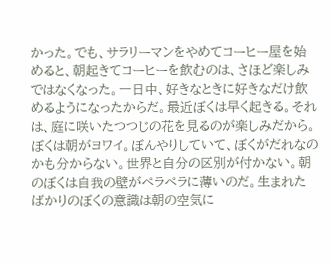かった。でも、サラリーマンをやめてコーヒー屋を始めると、朝起きてコーヒーを飲むのは、さほど楽しみではなくなった。一日中、好きなときに好きなだけ飲めるようになったからだ。最近ぼくは早く起きる。それは、庭に咲いたつつじの花を見るのが楽しみだから。ぼくは朝がヨワイ。ぼんやりしていて、ぼくがだれなのかも分からない。世界と自分の区別が付かない。朝のぼくは自我の壁がペラペラに薄いのだ。生まれたばかりのぼくの意識は朝の空気に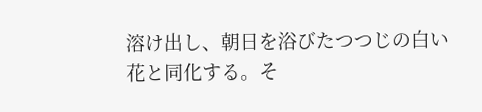溶け出し、朝日を浴びたつつじの白い花と同化する。そ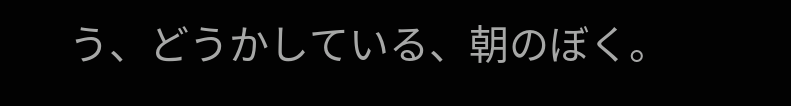う、どうかしている、朝のぼく。